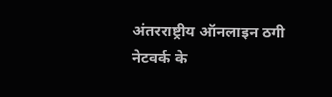अंतरराष्ट्रीय ऑनलाइन ठगी नेटवर्क के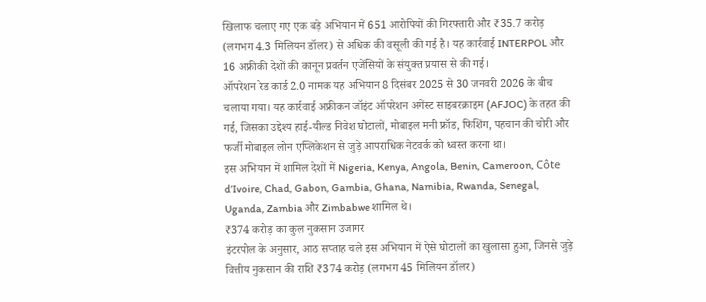खिलाफ चलाए गए एक बड़े अभियान में 651 आरोपियों की गिरफ्तारी और ₹35.7 करोड़ (लगभग 4.3 मिलियन डॉलर) से अधिक की वसूली की गई है। यह कार्रवाई INTERPOL और 16 अफ्रीकी देशों की कानून प्रवर्तन एजेंसियों के संयुक्त प्रयास से की गई।
ऑपरेशन रेड कार्ड 2.0 नामक यह अभियान 8 दिसंबर 2025 से 30 जनवरी 2026 के बीच चलाया गया। यह कार्रवाई अफ्रीकन जॉइंट ऑपरेशन अगेंस्ट साइबरक्राइम (AFJOC) के तहत की गई, जिसका उद्देश्य हाई-यील्ड निवेश घोटालों, मोबाइल मनी फ्रॉड, फिशिंग, पहचान की चोरी और फर्जी मोबाइल लोन एप्लिकेशन से जुड़े आपराधिक नेटवर्क को ध्वस्त करना था।
इस अभियान में शामिल देशों में Nigeria, Kenya, Angola, Benin, Cameroon, Côte d’Ivoire, Chad, Gabon, Gambia, Ghana, Namibia, Rwanda, Senegal, Uganda, Zambia और Zimbabwe शामिल थे।
₹374 करोड़ का कुल नुकसान उजागर
इंटरपोल के अनुसार, आठ सप्ताह चले इस अभियान में ऐसे घोटालों का खुलासा हुआ, जिनसे जुड़े वित्तीय नुकसान की राशि ₹374 करोड़ (लगभग 45 मिलियन डॉलर)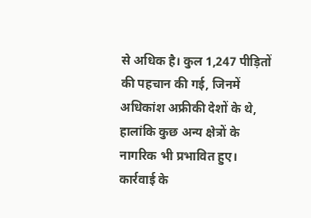से अधिक है। कुल 1,247 पीड़ितों की पहचान की गई, जिनमें अधिकांश अफ्रीकी देशों के थे, हालांकि कुछ अन्य क्षेत्रों के नागरिक भी प्रभावित हुए।
कार्रवाई के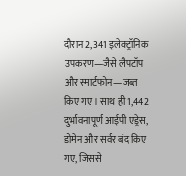दौरान 2,341 इलेक्ट्रॉनिक उपकरण—जैसे लैपटॉप और स्मार्टफोन—जब्त किए गए। साथ ही 1,442 दुर्भावनापूर्ण आईपी एड्रेस, डोमेन और सर्वर बंद किए गए, जिससे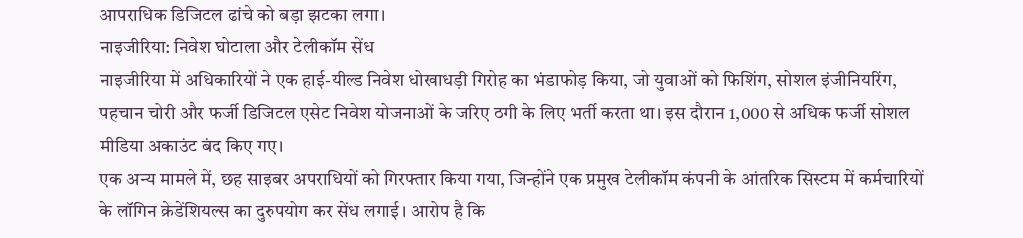आपराधिक डिजिटल ढांचे को बड़ा झटका लगा।
नाइजीरिया: निवेश घोटाला और टेलीकॉम सेंध
नाइजीरिया में अधिकारियों ने एक हाई-यील्ड निवेश धोखाधड़ी गिरोह का भंडाफोड़ किया, जो युवाओं को फिशिंग, सोशल इंजीनियरिंग, पहचान चोरी और फर्जी डिजिटल एसेट निवेश योजनाओं के जरिए ठगी के लिए भर्ती करता था। इस दौरान 1,000 से अधिक फर्जी सोशल मीडिया अकाउंट बंद किए गए।
एक अन्य मामले में, छह साइबर अपराधियों को गिरफ्तार किया गया, जिन्होंने एक प्रमुख टेलीकॉम कंपनी के आंतरिक सिस्टम में कर्मचारियों के लॉगिन क्रेडेंशियल्स का दुरुपयोग कर सेंध लगाई। आरोप है कि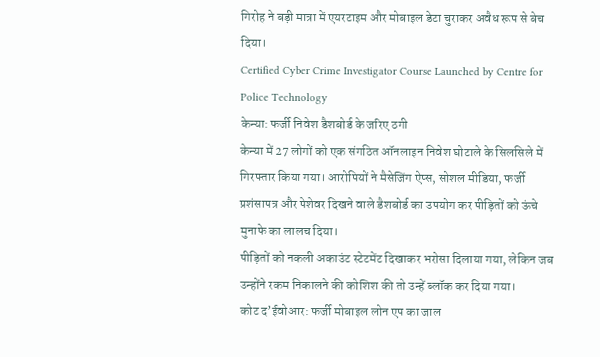गिरोह ने बड़ी मात्रा में एयरटाइम और मोबाइल डेटा चुराकर अवैध रूप से बेच दिया।
Certified Cyber Crime Investigator Course Launched by Centre for Police Technology
केन्या: फर्जी निवेश डैशबोर्ड के जरिए ठगी
केन्या में 27 लोगों को एक संगठित ऑनलाइन निवेश घोटाले के सिलसिले में गिरफ्तार किया गया। आरोपियों ने मैसेजिंग ऐप्स, सोशल मीडिया, फर्जी प्रशंसापत्र और पेशेवर दिखने वाले डैशबोर्ड का उपयोग कर पीड़ितों को ऊंचे मुनाफे का लालच दिया।
पीड़ितों को नकली अकाउंट स्टेटमेंट दिखाकर भरोसा दिलाया गया, लेकिन जब उन्होंने रकम निकालने की कोशिश की तो उन्हें ब्लॉक कर दिया गया।
कोट द’ईवोआर: फर्जी मोबाइल लोन एप का जाल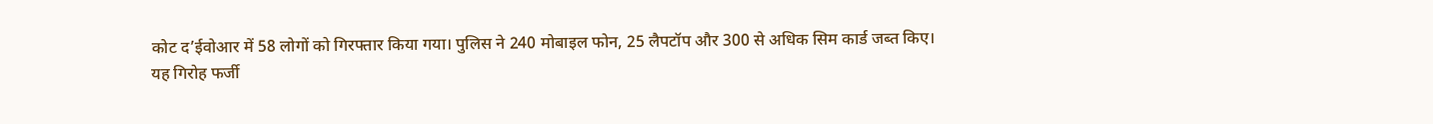कोट द’ईवोआर में 58 लोगों को गिरफ्तार किया गया। पुलिस ने 240 मोबाइल फोन, 25 लैपटॉप और 300 से अधिक सिम कार्ड जब्त किए।
यह गिरोह फर्जी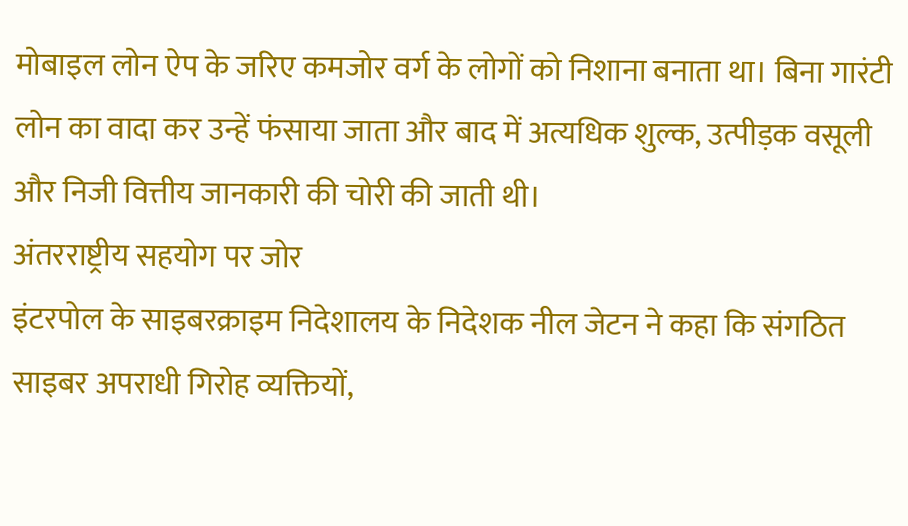मोबाइल लोन ऐप के जरिए कमजोर वर्ग के लोगों को निशाना बनाता था। बिना गारंटी लोन का वादा कर उन्हें फंसाया जाता और बाद में अत्यधिक शुल्क, उत्पीड़क वसूली और निजी वित्तीय जानकारी की चोरी की जाती थी।
अंतरराष्ट्रीय सहयोग पर जोर
इंटरपोल के साइबरक्राइम निदेशालय के निदेशक नील जेटन ने कहा कि संगठित साइबर अपराधी गिरोह व्यक्तियों,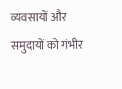व्यवसायों और समुदायों को गंभीर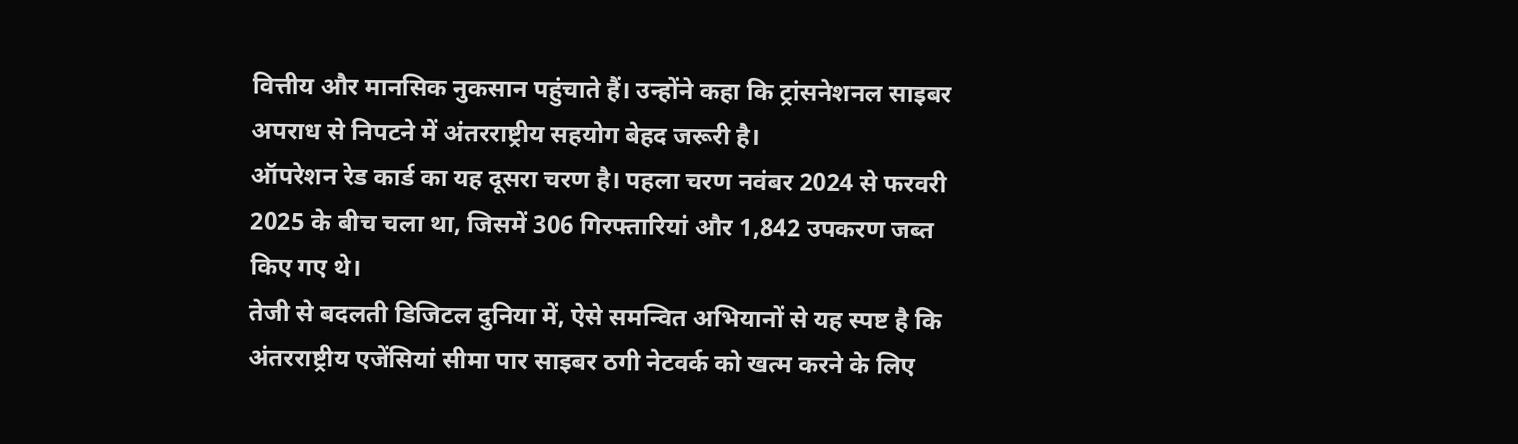वित्तीय और मानसिक नुकसान पहुंचाते हैं। उन्होंने कहा कि ट्रांसनेशनल साइबर अपराध से निपटने में अंतरराष्ट्रीय सहयोग बेहद जरूरी है।
ऑपरेशन रेड कार्ड का यह दूसरा चरण है। पहला चरण नवंबर 2024 से फरवरी 2025 के बीच चला था, जिसमें 306 गिरफ्तारियां और 1,842 उपकरण जब्त किए गए थे।
तेजी से बदलती डिजिटल दुनिया में, ऐसे समन्वित अभियानों से यह स्पष्ट है कि अंतरराष्ट्रीय एजेंसियां सीमा पार साइबर ठगी नेटवर्क को खत्म करने के लिए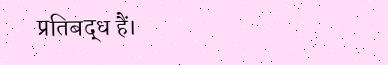प्रतिबद्ध हैं।